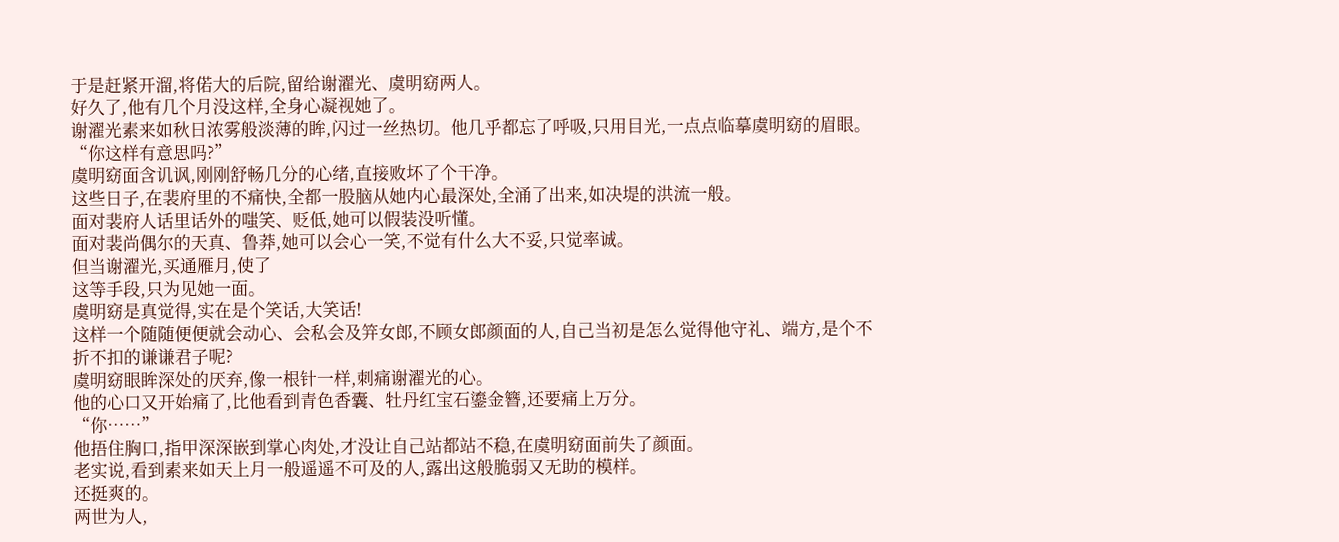于是赶紧开溜,将偌大的后院,留给谢濯光、虞明窈两人。
好久了,他有几个月没这样,全身心凝视她了。
谢濯光素来如秋日浓雾般淡薄的眸,闪过一丝热切。他几乎都忘了呼吸,只用目光,一点点临摹虞明窈的眉眼。
“你这样有意思吗?”
虞明窈面含讥讽,刚刚舒畅几分的心绪,直接败坏了个干净。
这些日子,在裴府里的不痛快,全都一股脑从她内心最深处,全涌了出来,如决堤的洪流一般。
面对裴府人话里话外的嗤笑、贬低,她可以假装没听懂。
面对裴尚偶尔的天真、鲁莽,她可以会心一笑,不觉有什么大不妥,只觉率诚。
但当谢濯光,买通雁月,使了
这等手段,只为见她一面。
虞明窈是真觉得,实在是个笑话,大笑话!
这样一个随随便便就会动心、会私会及笄女郎,不顾女郎颜面的人,自己当初是怎么觉得他守礼、端方,是个不折不扣的谦谦君子呢?
虞明窈眼眸深处的厌弃,像一根针一样,刺痛谢濯光的心。
他的心口又开始痛了,比他看到青色香囊、牡丹红宝石鎏金簪,还要痛上万分。
“你……”
他捂住胸口,指甲深深嵌到掌心肉处,才没让自己站都站不稳,在虞明窈面前失了颜面。
老实说,看到素来如天上月一般遥遥不可及的人,露出这般脆弱又无助的模样。
还挺爽的。
两世为人,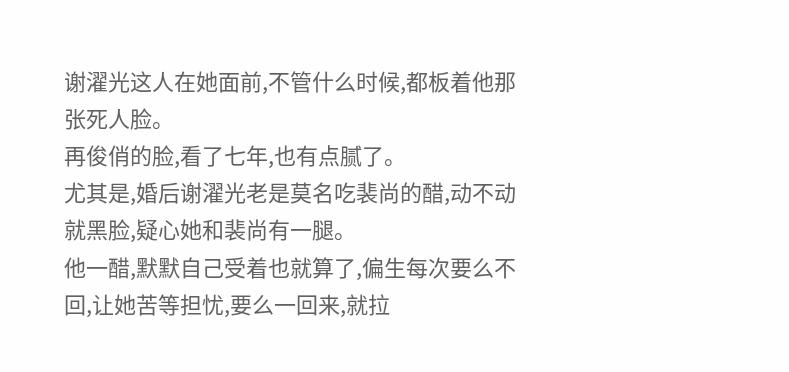谢濯光这人在她面前,不管什么时候,都板着他那张死人脸。
再俊俏的脸,看了七年,也有点腻了。
尤其是,婚后谢濯光老是莫名吃裴尚的醋,动不动就黑脸,疑心她和裴尚有一腿。
他一醋,默默自己受着也就算了,偏生每次要么不回,让她苦等担忧,要么一回来,就拉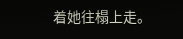着她往榻上走。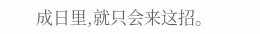成日里,就只会来这招。